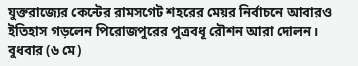যুক্তরাজ্যের কেন্টের রামসগেট শহরের মেয়র নির্বাচনে আবারও ইতিহাস গড়লেন পিরোজপুরের পুত্রবধূ রৌশন আরা দোলন। বুধবার (৬ মে)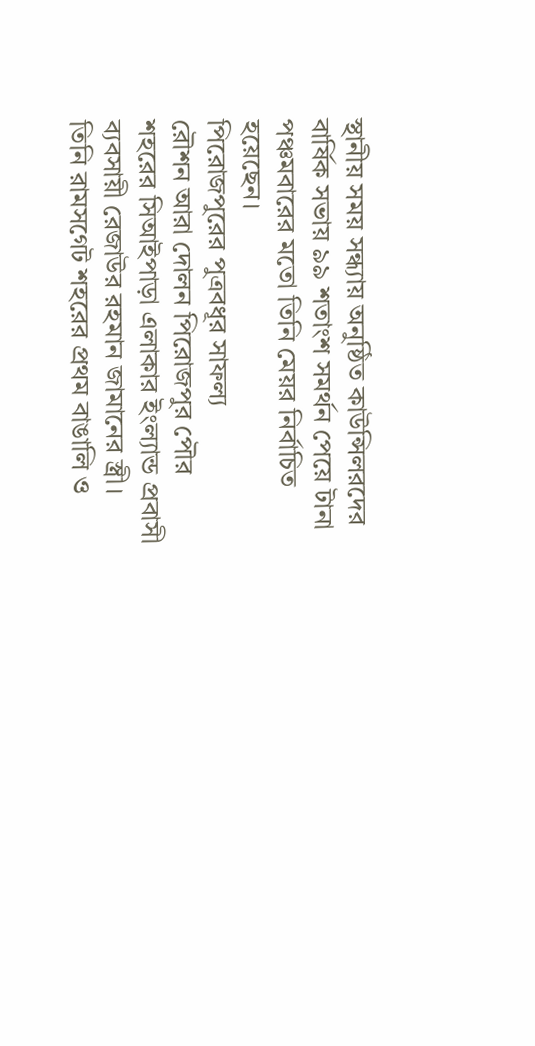স্থানীয় সময় সন্ধ্যায় অনুষ্ঠিত কাউন্সিলরদের বার্ষিক সভায় ৯৯ শতাংশ সমর্থন পেয়ে টানা পঞ্চমবারের মতো তিনি মেয়র নির্বাচিত হয়েছেন।
পিরোজপুরের পুত্রবধূর সাফল্য
রৌশন আরা দোলন পিরোজপুর পৌর শহরের সিআইপাড়া এলাকার ইংল্যান্ড প্রবাসী ব্যবসায়ী রেজাউর রহমান জামানের স্ত্রী। তিনি রামসগেট শহরের প্রথম বাঙালি ও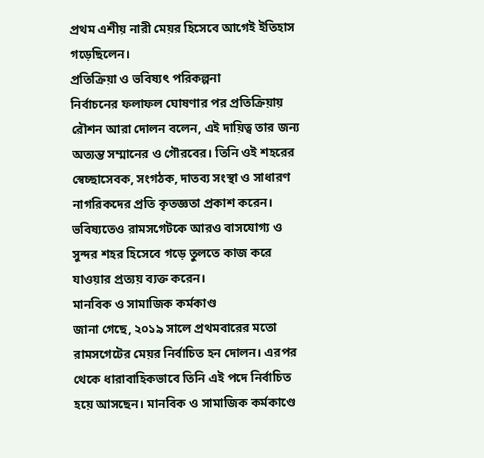প্রথম এশীয় নারী মেয়র হিসেবে আগেই ইতিহাস গড়েছিলেন।
প্রতিক্রিয়া ও ভবিষ্যৎ পরিকল্পনা
নির্বাচনের ফলাফল ঘোষণার পর প্রতিক্রিয়ায় রৌশন আরা দোলন বলেন, এই দায়িত্ব তার জন্য অত্যন্ত সম্মানের ও গৌরবের। তিনি ওই শহরের স্বেচ্ছাসেবক, সংগঠক, দাতব্য সংস্থা ও সাধারণ নাগরিকদের প্রতি কৃতজ্ঞতা প্রকাশ করেন। ভবিষ্যতেও রামসগেটকে আরও বাসযোগ্য ও সুন্দর শহর হিসেবে গড়ে তুলতে কাজ করে যাওয়ার প্রত্যয় ব্যক্ত করেন।
মানবিক ও সামাজিক কর্মকাণ্ড
জানা গেছে, ২০১৯ সালে প্রথমবারের মতো রামসগেটের মেয়র নির্বাচিত হন দোলন। এরপর থেকে ধারাবাহিকভাবে তিনি এই পদে নির্বাচিত হয়ে আসছেন। মানবিক ও সামাজিক কর্মকাণ্ডে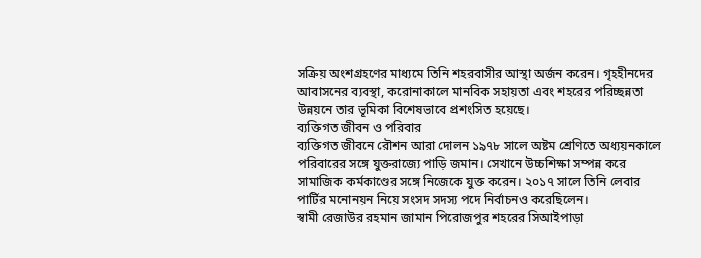সক্রিয় অংশগ্রহণের মাধ্যমে তিনি শহরবাসীর আস্থা অর্জন করেন। গৃহহীনদের আবাসনের ব্যবস্থা, করোনাকালে মানবিক সহায়তা এবং শহরের পরিচ্ছন্নতা উন্নয়নে তার ভূমিকা বিশেষভাবে প্রশংসিত হয়েছে।
ব্যক্তিগত জীবন ও পরিবার
ব্যক্তিগত জীবনে রৌশন আরা দোলন ১৯৭৮ সালে অষ্টম শ্রেণিতে অধ্যয়নকালে পরিবারের সঙ্গে যুক্তরাজ্যে পাড়ি জমান। সেখানে উচ্চশিক্ষা সম্পন্ন করে সামাজিক কর্মকাণ্ডের সঙ্গে নিজেকে যুক্ত করেন। ২০১৭ সালে তিনি লেবার পার্টির মনোনয়ন নিয়ে সংসদ সদস্য পদে নির্বাচনও করেছিলেন।
স্বামী রেজাউর রহমান জামান পিরোজপুর শহরের সিআইপাড়া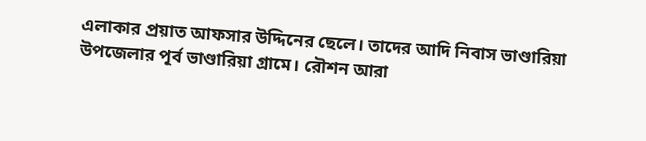এলাকার প্রয়াত আফসার উদ্দিনের ছেলে। তাদের আদি নিবাস ভাণ্ডারিয়া উপজেলার পূর্ব ভাণ্ডারিয়া গ্রামে। রৌশন আরা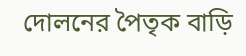দোলনের পৈতৃক বাড়ি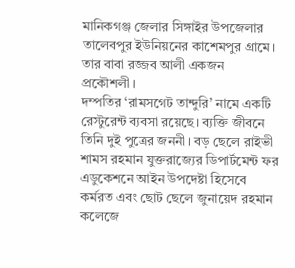মানিকগঞ্জ জেলার সিঙ্গাইর উপজেলার তালেবপুর ইউনিয়নের কাশেমপুর গ্রামে। তার বাবা রজ্জব আলী একজন প্রকৌশলী।
দম্পতির ‘রামসগেট তান্দুরি’ নামে একটি রেস্টুরেন্ট ব্যবসা রয়েছে। ব্যক্তি জীবনে তিনি দুই পুত্রের জননী। বড় ছেলে রাইভী শামস রহমান যুক্তরাজ্যের ডিপার্টমেন্ট ফর এডুকেশনে আইন উপদেষ্টা হিসেবে কর্মরত এবং ছোট ছেলে জুনায়েদ রহমান কলেজে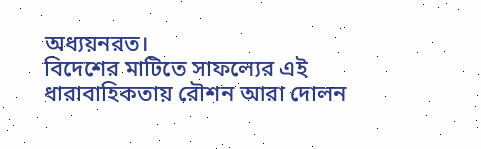অধ্যয়নরত।
বিদেশের মাটিতে সাফল্যের এই ধারাবাহিকতায় রৌশন আরা দোলন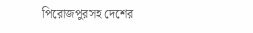পিরোজপুরসহ দেশের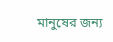মানুষের জন্য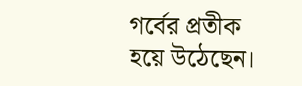গর্বের প্রতীক হয়ে উঠেছেন।